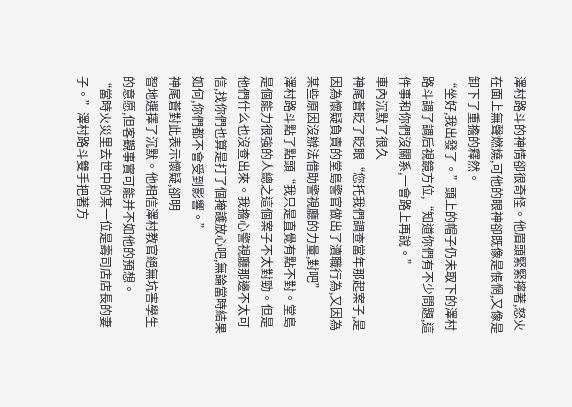澤村路斗的神情卻很奇怪。他眉頭緊緊擰著,怒火在面上無聲燃燒,可他的眼神卻既像是悵惘,又像是卸下了重擔的釋然。
“坐好,我出發了。”頭上的帽子仍未取下的澤村路斗調了調后視鏡方位,“知道你們有不少問題,這件事和你們沒關系,一會路上再說。”
車內沉默了很久
神尾蒼眨了眨眼“您托我們調查當年那起案子,是因為懷疑負責的堂島警官做出了瀆職行為,又因為某些原因沒辦法借助警視廳的力量,對吧”
澤村路斗點了點頭“我只是直覺有點不對。堂島是個能力很強的人總之這個案子不太對勁。但是他們什么也沒查出來。我擔心警視廳那邊不太可信,找你們也算是打了個掩護放心吧,無論當時結果如何,你們都不會受到影響。”
神尾蒼對此表示懷疑,卻明
智地選擇了沉默。他相信澤村教官絕無坑害學生的意愿,但客觀事實可能并不如他的預想。
“當時火災里去世中的某一位是壽司店店長的妻子。”澤村路斗雙手把著方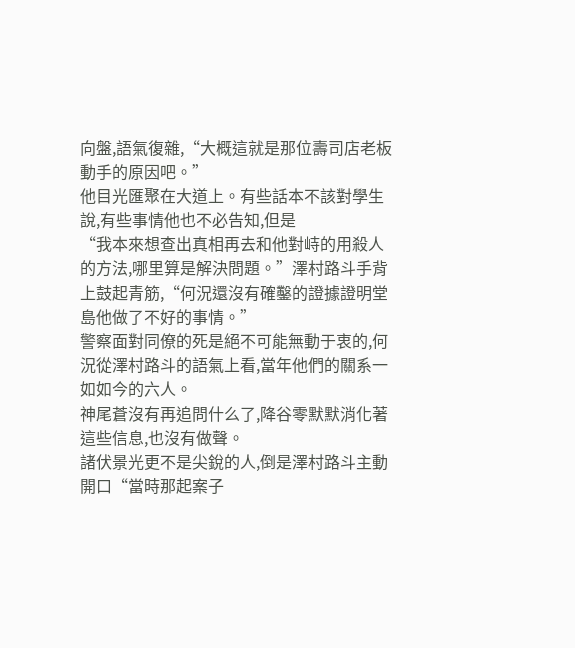向盤,語氣復雜,“大概這就是那位壽司店老板動手的原因吧。”
他目光匯聚在大道上。有些話本不該對學生說,有些事情他也不必告知,但是
“我本來想查出真相再去和他對峙的用殺人的方法,哪里算是解決問題。”澤村路斗手背上鼓起青筋,“何況還沒有確鑿的證據證明堂島他做了不好的事情。”
警察面對同僚的死是絕不可能無動于衷的,何況從澤村路斗的語氣上看,當年他們的關系一如如今的六人。
神尾蒼沒有再追問什么了,降谷零默默消化著這些信息,也沒有做聲。
諸伏景光更不是尖銳的人,倒是澤村路斗主動開口“當時那起案子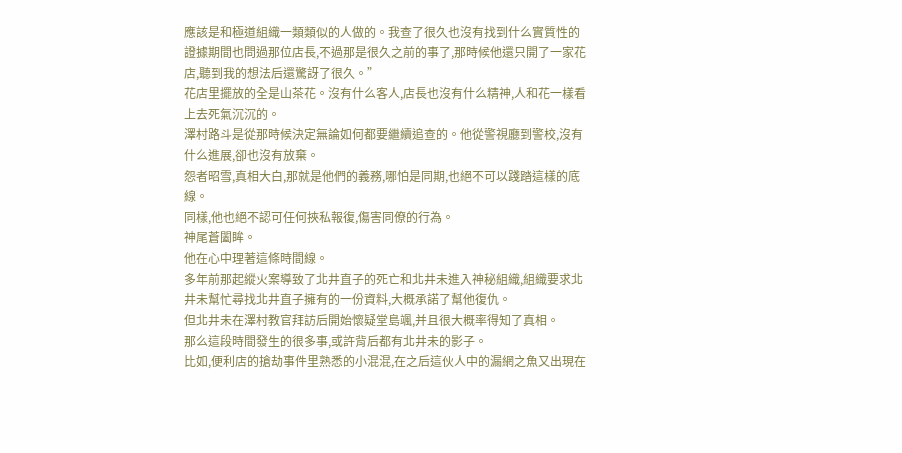應該是和極道組織一類類似的人做的。我查了很久也沒有找到什么實質性的證據期間也問過那位店長,不過那是很久之前的事了,那時候他還只開了一家花店,聽到我的想法后還驚訝了很久。”
花店里擺放的全是山茶花。沒有什么客人,店長也沒有什么精神,人和花一樣看上去死氣沉沉的。
澤村路斗是從那時候決定無論如何都要繼續追查的。他從警視廳到警校,沒有什么進展,卻也沒有放棄。
怨者昭雪,真相大白,那就是他們的義務,哪怕是同期,也絕不可以踐踏這樣的底線。
同樣,他也絕不認可任何挾私報復,傷害同僚的行為。
神尾蒼闔眸。
他在心中理著這條時間線。
多年前那起縱火案導致了北井直子的死亡和北井未進入神秘組織,組織要求北井未幫忙尋找北井直子擁有的一份資料,大概承諾了幫他復仇。
但北井未在澤村教官拜訪后開始懷疑堂島颯,并且很大概率得知了真相。
那么這段時間發生的很多事,或許背后都有北井未的影子。
比如,便利店的搶劫事件里熟悉的小混混,在之后這伙人中的漏網之魚又出現在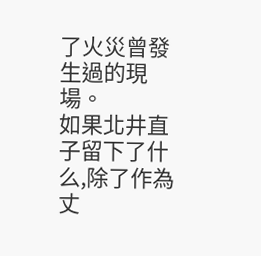了火災曾發生過的現場。
如果北井直子留下了什么,除了作為丈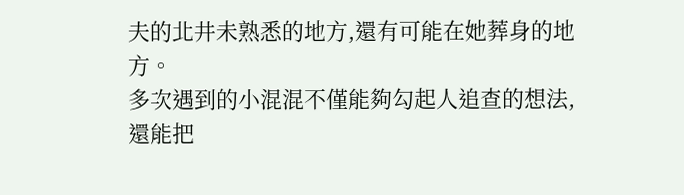夫的北井未熟悉的地方,還有可能在她葬身的地方。
多次遇到的小混混不僅能夠勾起人追查的想法,還能把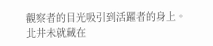觀察者的目光吸引到活躍者的身上。
北井未就藏在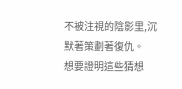不被注視的陰影里,沉默著策劃著復仇。
想要證明這些猜想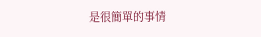是很簡單的事情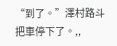“到了。”澤村路斗把車停下了。,,